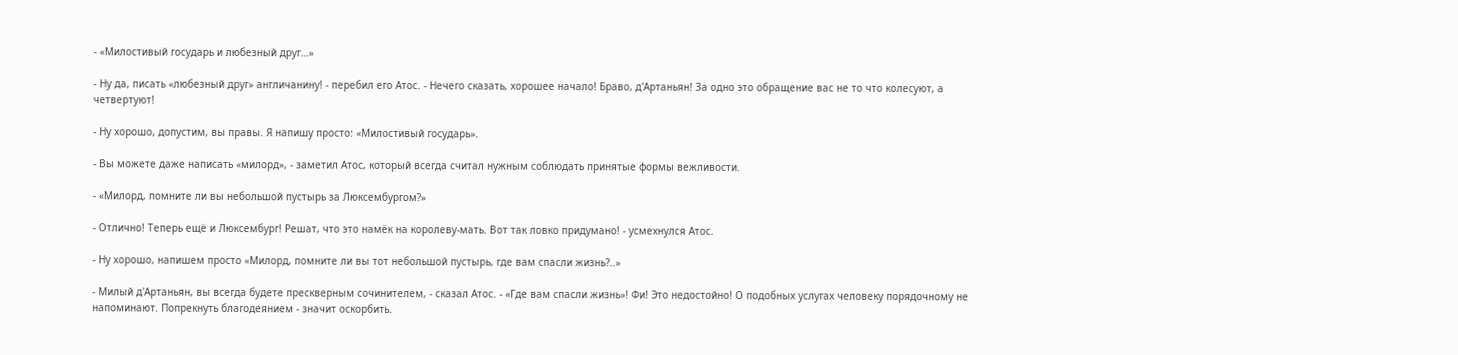- «Милостивый государь и любезный друг…»

- Ну да, писать «любезный друг» англичанину! - перебил его Атос. - Нечего сказать, хорошее начало! Браво, д'Артаньян! За одно это обращение вас не то что колесуют, а четвертуют!

- Ну хорошо, допустим, вы правы. Я напишу просто: «Милостивый государь».

- Вы можете даже написать «милорд», - заметил Атос, который всегда считал нужным соблюдать принятые формы вежливости.

- «Милорд, помните ли вы небольшой пустырь за Люксембургом?»

- Отлично! Теперь ещё и Люксембург! Решат, что это намёк на королеву-мать. Вот так ловко придумано! - усмехнулся Атос.

- Ну хорошо, напишем просто «Милорд, помните ли вы тот небольшой пустырь, где вам спасли жизнь?..»

- Милый д'Артаньян, вы всегда будете прескверным сочинителем, - сказал Атос. - «Где вам спасли жизнь»! Фи! Это недостойно! О подобных услугах человеку порядочному не напоминают. Попрекнуть благодеянием - значит оскорбить.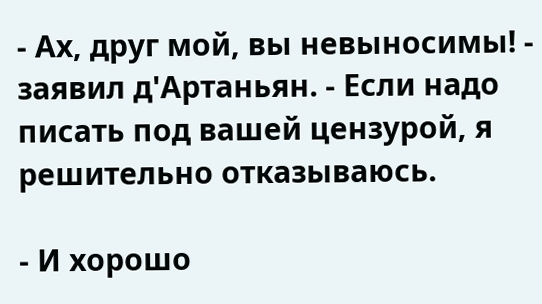- Ах, друг мой, вы невыносимы! - заявил д'Артаньян. - Если надо писать под вашей цензурой, я решительно отказываюсь.

- И хорошо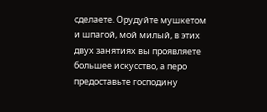сделаете. Орудуйте мушкетом и шпагой, мой милый, в этих двух занятиях вы проявляете большее искусство, а перо предоставьте господину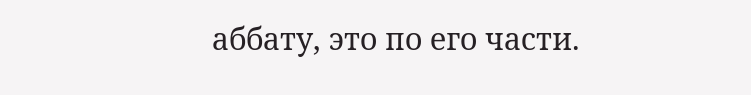аббату, это по его части.